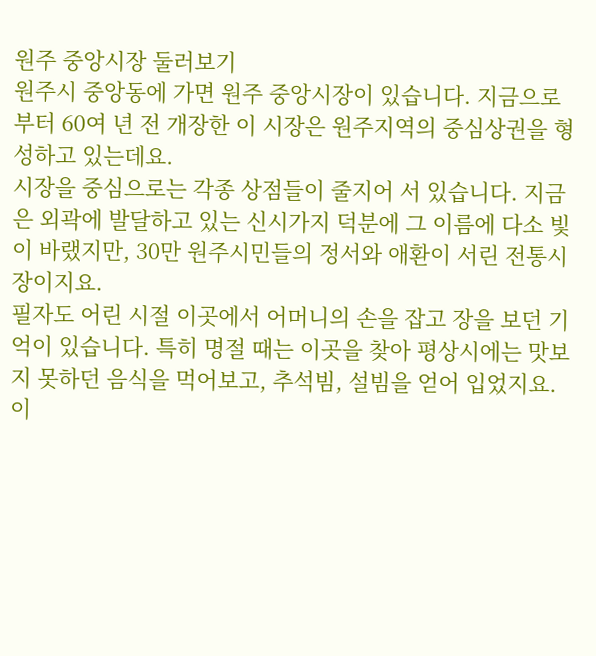원주 중앙시장 둘러보기
원주시 중앙동에 가면 원주 중앙시장이 있습니다. 지금으로부터 60여 년 전 개장한 이 시장은 원주지역의 중심상권을 형성하고 있는데요.
시장을 중심으로는 각종 상점들이 줄지어 서 있습니다. 지금은 외곽에 발달하고 있는 신시가지 덕분에 그 이름에 다소 빛이 바랬지만, 30만 원주시민들의 정서와 애환이 서린 전통시장이지요.
필자도 어린 시절 이곳에서 어머니의 손을 잡고 장을 보던 기억이 있습니다. 특히 명절 때는 이곳을 찾아 평상시에는 맛보지 못하던 음식을 먹어보고, 추석빔, 설빔을 얻어 입었지요.
이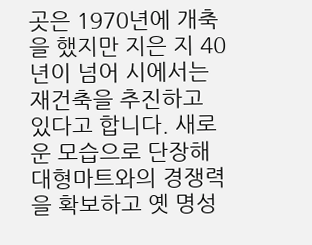곳은 1970년에 개축을 했지만 지은 지 40년이 넘어 시에서는 재건축을 추진하고 있다고 합니다. 새로운 모습으로 단장해 대형마트와의 경쟁력을 확보하고 옛 명성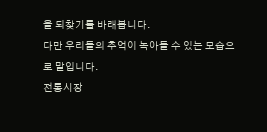을 되찾기를 바래봅니다.
다만 우리들의 추억이 녹아들 수 있는 모습으로 말입니다.
전통시장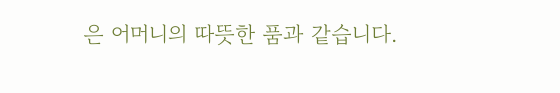은 어머니의 따뜻한 품과 같습니다.